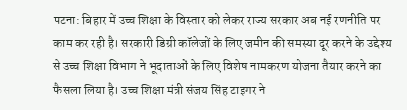पटना: बिहार में उच्च शिक्षा के विस्तार को लेकर राज्य सरकार अब नई रणनीति पर काम कर रही है। सरकारी डिग्री कॉलेजों के लिए जमीन की समस्या दूर करने के उद्देश्य से उच्च शिक्षा विभाग ने भूदाताओं के लिए विशेष नामकरण योजना तैयार करने का फैसला लिया है। उच्च शिक्षा मंत्री संजय सिंह टाइगर ने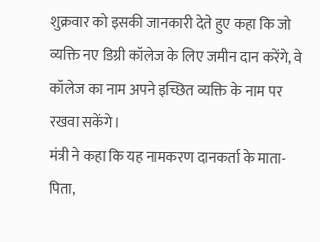शुक्रवार को इसकी जानकारी देते हुए कहा कि जो व्यक्ति नए डिग्री कॉलेज के लिए जमीन दान करेंगे, वे कॉलेज का नाम अपने इच्छित व्यक्ति के नाम पर रखवा सकेंगे।
मंत्री ने कहा कि यह नामकरण दानकर्ता के माता-पिता,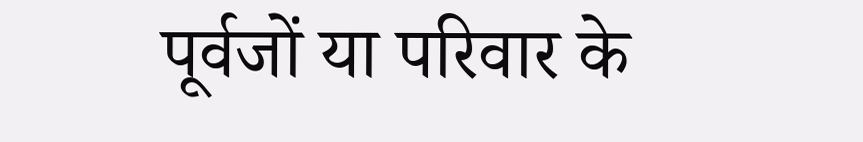पूर्वजों या परिवार के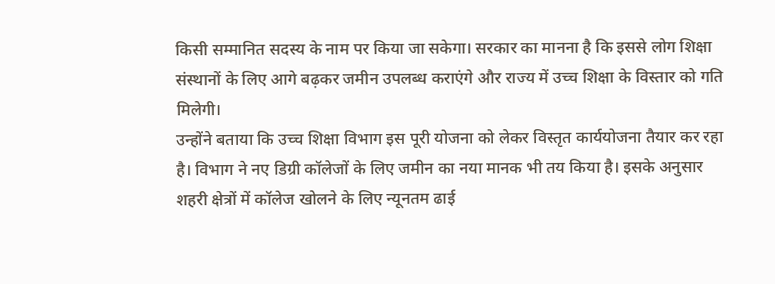किसी सम्मानित सदस्य के नाम पर किया जा सकेगा। सरकार का मानना है कि इससे लोग शिक्षा संस्थानों के लिए आगे बढ़कर जमीन उपलब्ध कराएंगे और राज्य में उच्च शिक्षा के विस्तार को गति मिलेगी।
उन्होंने बताया कि उच्च शिक्षा विभाग इस पूरी योजना को लेकर विस्तृत कार्ययोजना तैयार कर रहा है। विभाग ने नए डिग्री कॉलेजों के लिए जमीन का नया मानक भी तय किया है। इसके अनुसार शहरी क्षेत्रों में कॉलेज खोलने के लिए न्यूनतम ढाई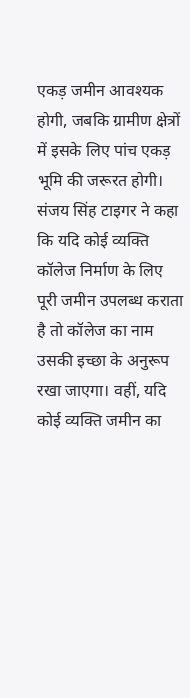एकड़ जमीन आवश्यक होगी, जबकि ग्रामीण क्षेत्रों में इसके लिए पांच एकड़ भूमि की जरूरत होगी।
संजय सिंह टाइगर ने कहा कि यदि कोई व्यक्ति कॉलेज निर्माण के लिए पूरी जमीन उपलब्ध कराता है तो कॉलेज का नाम उसकी इच्छा के अनुरूप रखा जाएगा। वहीं, यदि कोई व्यक्ति जमीन का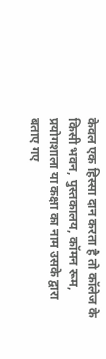केवल एक हिस्सा दान करता है तो कॉलेज के किसी भवन, पुस्तकालय, कॉमन रूम, प्रयोगशाला या कक्षा का नाम उसके द्वारा बताए गए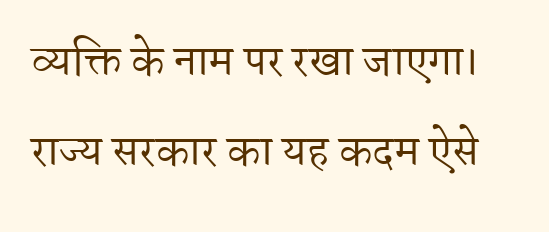व्यक्ति के नाम पर रखा जाएगा।
राज्य सरकार का यह कदम ऐसे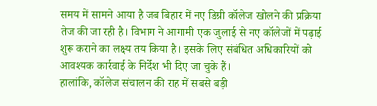समय में सामने आया है जब बिहार में नए डिग्री कॉलेज खोलने की प्रक्रिया तेज की जा रही है। विभाग ने आगामी एक जुलाई से नए कॉलेजों में पढ़ाई शुरू कराने का लक्ष्य तय किया है। इसके लिए संबंधित अधिकारियों को आवश्यक कार्रवाई के निर्देश भी दिए जा चुके हैं।
हालांकि, कॉलेज संचालन की राह में सबसे बड़ी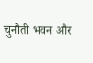चुनौती भवन और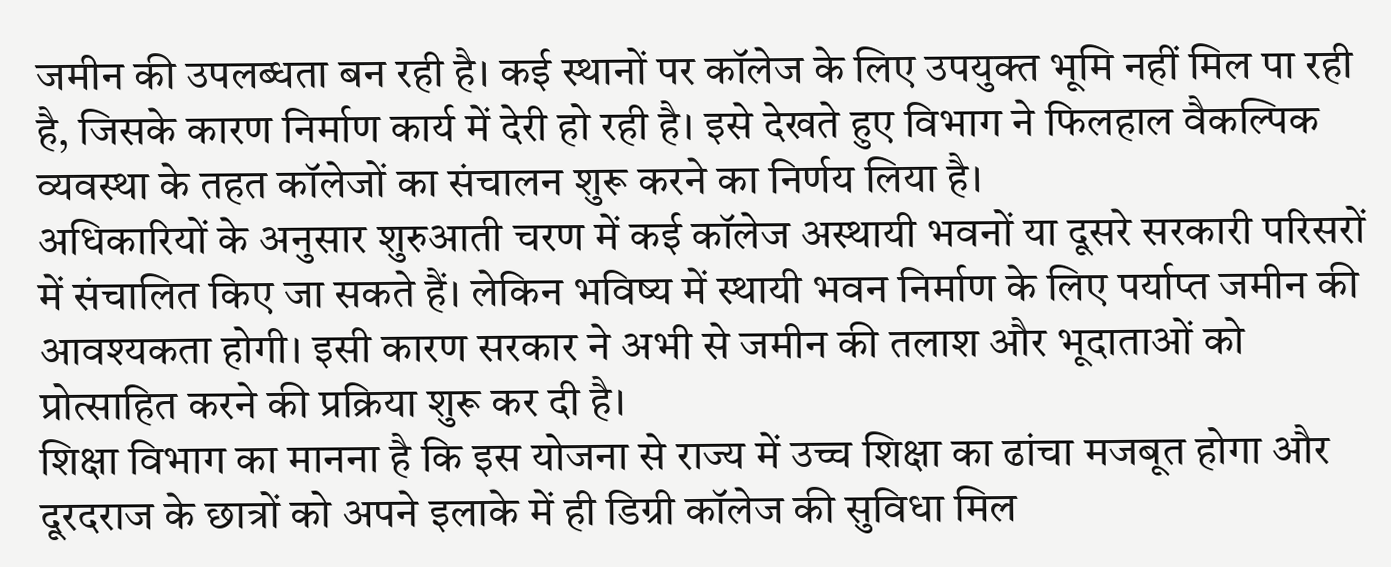जमीन की उपलब्धता बन रही है। कई स्थानों पर कॉलेज के लिए उपयुक्त भूमि नहीं मिल पा रही है, जिसके कारण निर्माण कार्य में देरी हो रही है। इसे देखते हुए विभाग ने फिलहाल वैकल्पिक व्यवस्था के तहत कॉलेजों का संचालन शुरू करने का निर्णय लिया है।
अधिकारियों के अनुसार शुरुआती चरण में कई कॉलेज अस्थायी भवनों या दूसरे सरकारी परिसरों में संचालित किए जा सकते हैं। लेकिन भविष्य में स्थायी भवन निर्माण के लिए पर्याप्त जमीन की आवश्यकता होगी। इसी कारण सरकार ने अभी से जमीन की तलाश और भूदाताओं को प्रोत्साहित करने की प्रक्रिया शुरू कर दी है।
शिक्षा विभाग का मानना है कि इस योजना से राज्य में उच्च शिक्षा का ढांचा मजबूत होगा और दूरदराज के छात्रों को अपने इलाके में ही डिग्री कॉलेज की सुविधा मिल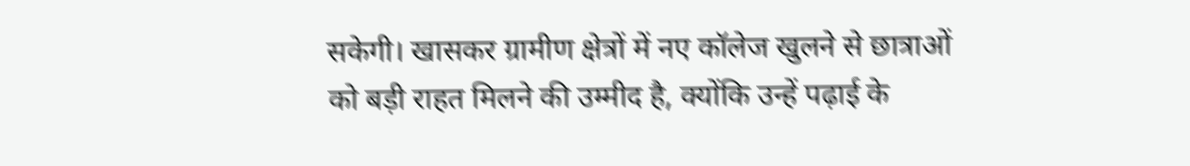सकेगी। खासकर ग्रामीण क्षेत्रों में नए कॉलेज खुलने से छात्राओं को बड़ी राहत मिलने की उम्मीद है, क्योंकि उन्हें पढ़ाई के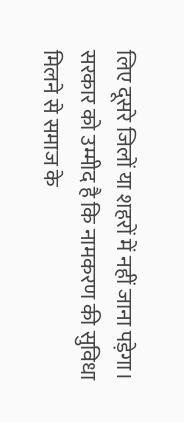लिए दूसरे जिलों या शहरों में नहीं जाना पड़ेगा।
सरकार को उम्मीद है कि नामकरण की सुविधा मिलने से समाज के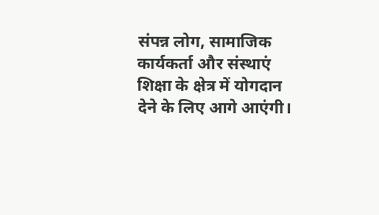संपन्न लोग, सामाजिक कार्यकर्ता और संस्थाएं शिक्षा के क्षेत्र में योगदान देने के लिए आगे आएंगी।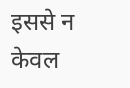इससे न केवल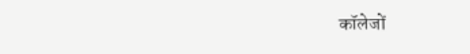कॉलेजों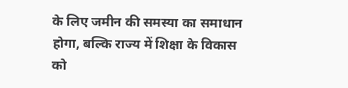के लिए जमीन की समस्या का समाधान होगा, बल्कि राज्य में शिक्षा के विकास को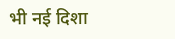भी नई दिशा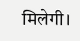मिलेगी।